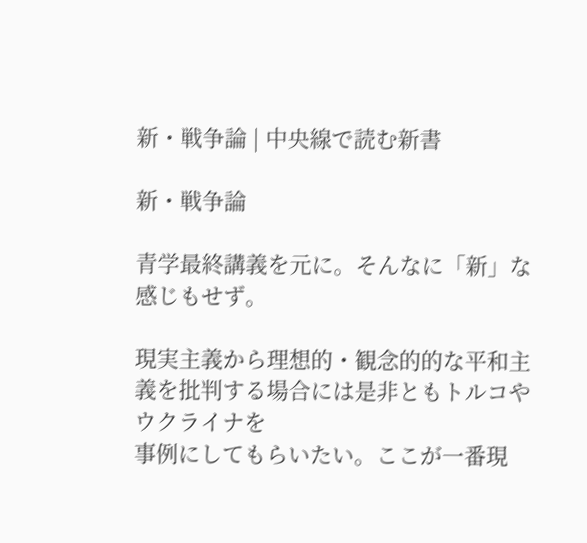新・戦争論 | 中央線で読む新書

新・戦争論

青学最終講義を元に。そんなに「新」な感じもせず。

現実主義から理想的・観念的的な平和主義を批判する場合には是非ともトルコやウクライナを
事例にしてもらいたい。ここが一番現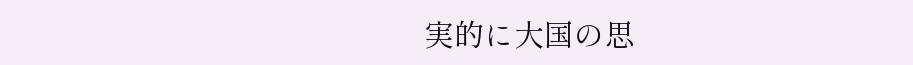実的に大国の思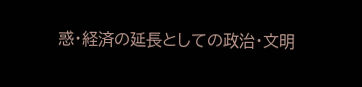惑・経済の延長としての政治・文明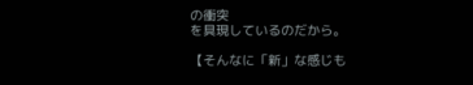の衝突
を具現しているのだから。

【そんなに「新」な感じも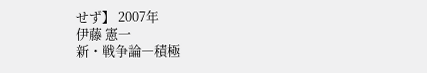せず】 2007年
伊藤 憲一
新・戦争論―積極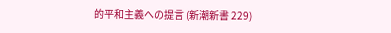的平和主義への提言 (新潮新書 229)